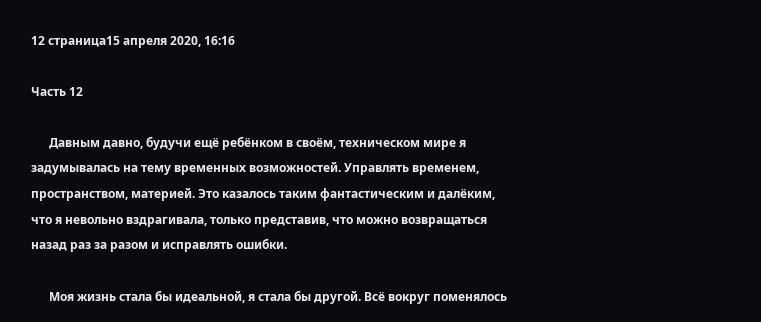12 страница15 апреля 2020, 16:16

Часть 12

      Давным давно, будучи ещё ребёнком в своём, техническом мире я задумывалась на тему временных возможностей. Управлять временем, пространством, материей. Это казалось таким фантастическим и далёким, что я невольно вздрагивала, только представив, что можно возвращаться назад раз за разом и исправлять ошибки.

      Моя жизнь стала бы идеальной, я стала бы другой. Всё вокруг поменялось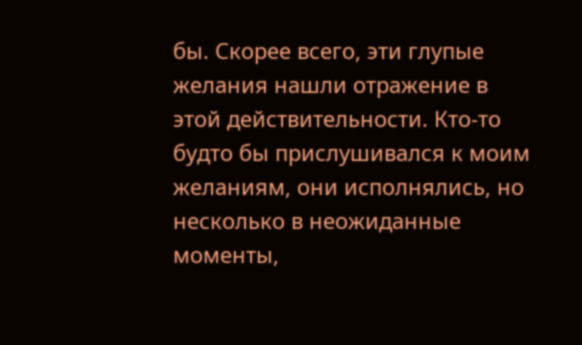бы. Скорее всего, эти глупые желания нашли отражение в этой действительности. Кто-то будто бы прислушивался к моим желаниям, они исполнялись, но несколько в неожиданные моменты,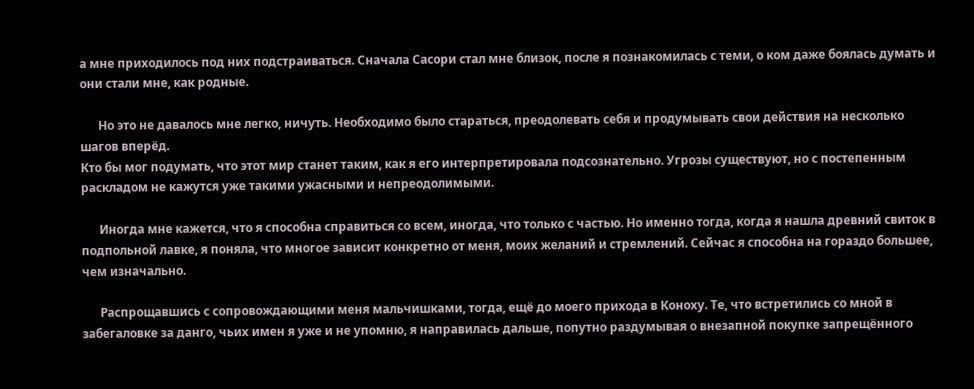а мне приходилось под них подстраиваться. Сначала Сасори стал мне близок, после я познакомилась с теми, о ком даже боялась думать и они стали мне, как родные.

      Но это не давалось мне легко, ничуть. Необходимо было стараться, преодолевать себя и продумывать свои действия на несколько шагов вперёд.
Кто бы мог подумать, что этот мир станет таким, как я его интерпретировала подсознательно. Угрозы существуют, но с постепенным раскладом не кажутся уже такими ужасными и непреодолимыми.

      Иногда мне кажется, что я способна справиться со всем, иногда, что только с частью. Но именно тогда, когда я нашла древний свиток в подпольной лавке, я поняла, что многое зависит конкретно от меня, моих желаний и стремлений. Сейчас я способна на гораздо большее, чем изначально.

      Распрощавшись с сопровождающими меня мальчишками, тогда, ещё до моего прихода в Коноху. Те, что встретились со мной в забегаловке за данго, чьих имен я уже и не упомню, я направилась дальше, попутно раздумывая о внезапной покупке запрещённого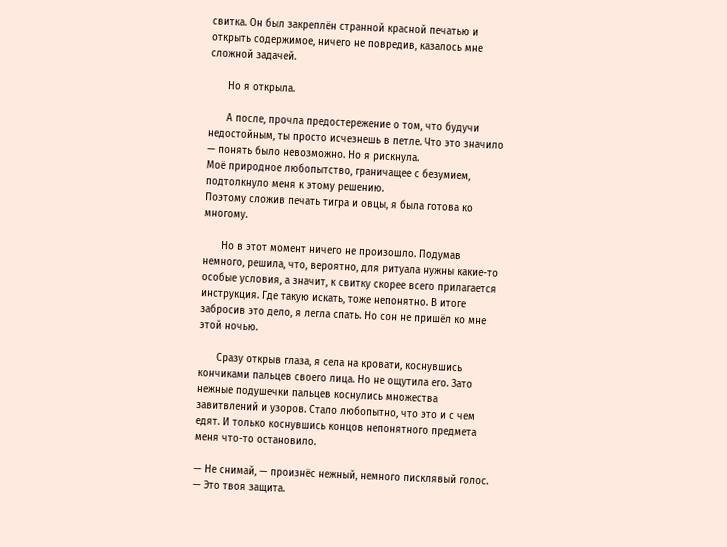свитка. Он был закреплён странной красной печатью и открыть содержимое, ничего не повредив, казалось мне сложной задачей.

      Но я открыла.

      А после, прочла предостережение о том, что будучи недостойным, ты просто исчезнешь в петле. Что это значило — понять было невозможно. Но я рискнула.
Моё природное любопытство, граничащее с безумием, подтолкнуло меня к этому решению.
Поэтому сложив печать тигра и овцы, я была готова ко многому.

      Но в этот момент ничего не произошло. Подумав немного, решила, что, вероятно, для ритуала нужны какие-то особые условия, а значит, к свитку скорее всего прилагается инструкция. Где такую искать, тоже непонятно. В итоге забросив это дело, я легла спать. Но сон не пришёл ко мне этой ночью.

      Сразу открыв глаза, я села на кровати, коснувшись кончиками пальцев своего лица. Но не ощутила его. Зато нежные подушечки пальцев коснулись множества завитвлений и узоров. Стало любопытно, что это и с чем едят. И только коснувшись концов непонятного предмета меня что-то остановило.

— Не снимай, — произнёс нежный, немного писклявый голос. — Это твоя защита.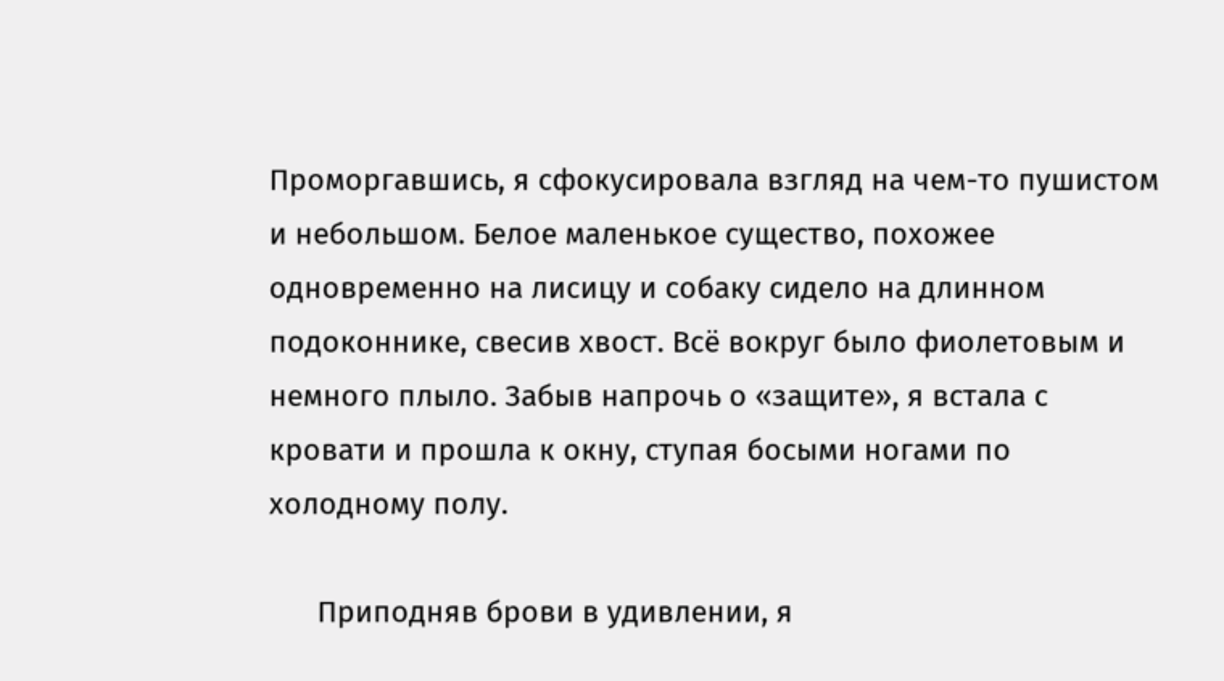Проморгавшись, я сфокусировала взгляд на чем-то пушистом и небольшом. Белое маленькое существо, похожее одновременно на лисицу и собаку сидело на длинном подоконнике, свесив хвост. Всё вокруг было фиолетовым и немного плыло. Забыв напрочь о «защите», я встала с кровати и прошла к окну, ступая босыми ногами по холодному полу.

      Приподняв брови в удивлении, я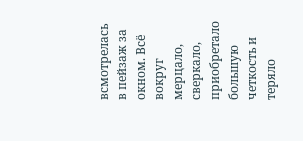всмотрелась в пейзаж за окном. Всё вокруг мерцало, сверкало, приобретало большую четкость и теряло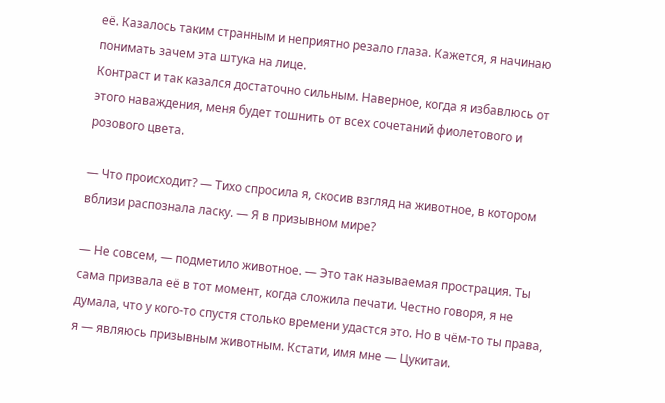её. Казалось таким странным и неприятно резало глаза. Кажется, я начинаю понимать зачем эта штука на лице.
Контраст и так казался достаточно сильным. Наверное, когда я избавлюсь от этого наваждения, меня будет тошнить от всех сочетаний фиолетового и розового цвета.

— Что происходит? — Тихо спросила я, скосив взгляд на животное, в котором вблизи распознала ласку. — Я в призывном мире?

— Не совсем, — подметило животное. — Это так называемая прострация. Ты сама призвала её в тот момент, когда сложила печати. Честно говоря, я не думала, что у кого-то спустя столько времени удастся это. Но в чём-то ты права, я — являюсь призывным животным. Кстати, имя мне — Цукитаи.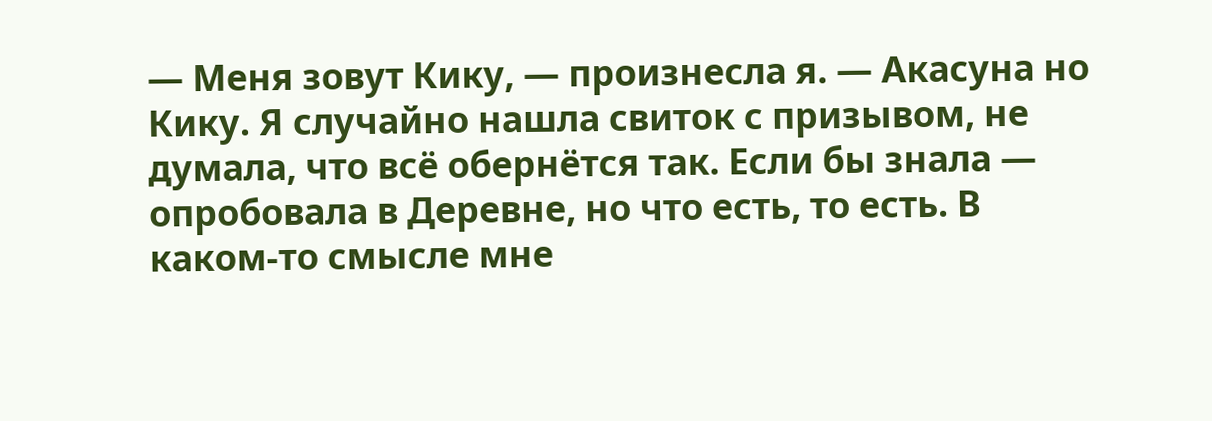— Меня зовут Кику, — произнесла я. — Акасуна но Кику. Я случайно нашла свиток с призывом, не думала, что всё обернётся так. Если бы знала — опробовала в Деревне, но что есть, то есть. В каком-то смысле мне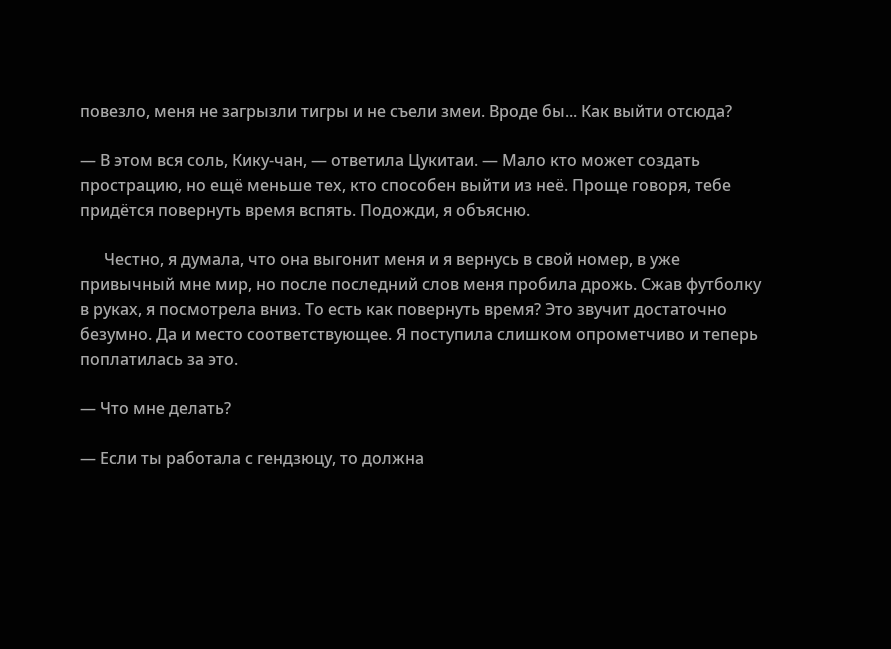повезло, меня не загрызли тигры и не съели змеи. Вроде бы... Как выйти отсюда?

— В этом вся соль, Кику-чан, — ответила Цукитаи. — Мало кто может создать прострацию, но ещё меньше тех, кто способен выйти из неё. Проще говоря, тебе придётся повернуть время вспять. Подожди, я объясню.

      Честно, я думала, что она выгонит меня и я вернусь в свой номер, в уже привычный мне мир, но после последний слов меня пробила дрожь. Сжав футболку в руках, я посмотрела вниз. То есть как повернуть время? Это звучит достаточно безумно. Да и место соответствующее. Я поступила слишком опрометчиво и теперь поплатилась за это.

— Что мне делать?

— Если ты работала с гендзюцу, то должна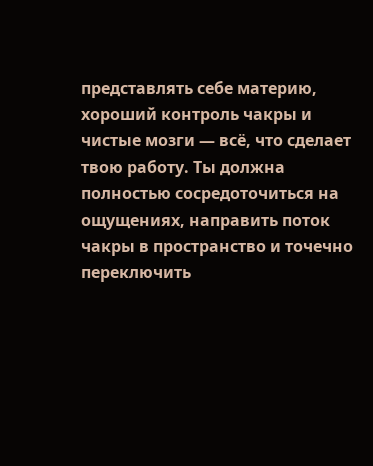представлять себе материю, хороший контроль чакры и чистые мозги — всё, что сделает твою работу. Ты должна полностью сосредоточиться на ощущениях, направить поток чакры в пространство и точечно переключить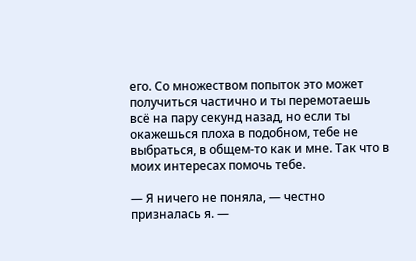его. Со множеством попыток это может получиться частично и ты перемотаешь всё на пару секунд назад, но если ты окажешься плоха в подобном, тебе не выбраться, в общем-то как и мне. Так что в моих интересах помочь тебе.

— Я ничего не поняла, — честно призналась я. —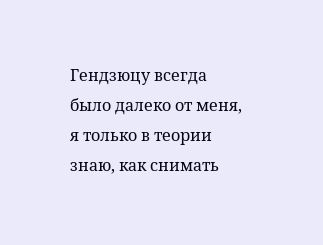Гендзюцу всегда было далеко от меня, я только в теории знаю, как снимать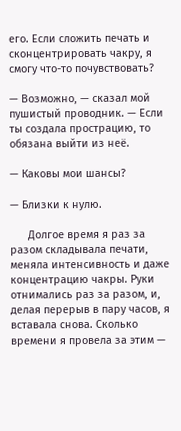его. Если сложить печать и сконцентрировать чакру, я смогу что-то почувствовать?

— Возможно, — сказал мой пушистый проводник. — Если ты создала прострацию, то обязана выйти из неё.

— Каковы мои шансы?

— Близки к нулю.

      Долгое время я раз за разом складывала печати, меняла интенсивность и даже концентрацию чакры. Руки отнимались раз за разом, и, делая перерыв в пару часов, я вставала снова. Сколько времени я провела за этим —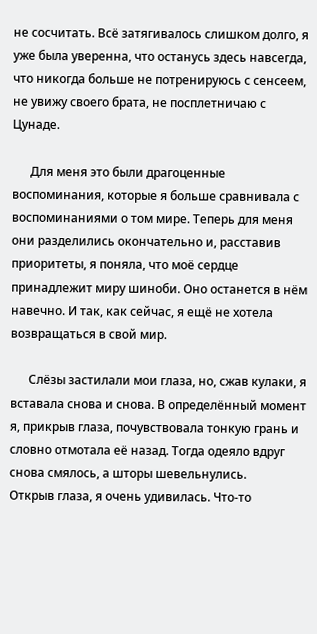не сосчитать. Всё затягивалось слишком долго, я уже была уверенна, что останусь здесь навсегда, что никогда больше не потренируюсь с сенсеем, не увижу своего брата, не посплетничаю с Цунаде.

      Для меня это были драгоценные воспоминания, которые я больше сравнивала с воспоминаниями о том мире. Теперь для меня они разделились окончательно и, расставив приоритеты, я поняла, что моё сердце принадлежит миру шиноби. Оно останется в нём навечно. И так, как сейчас, я ещё не хотела возвращаться в свой мир.

      Слёзы застилали мои глаза, но, сжав кулаки, я вставала снова и снова. В определённый момент я, прикрыв глаза, почувствовала тонкую грань и словно отмотала её назад. Тогда одеяло вдруг снова смялось, а шторы шевельнулись.
Открыв глаза, я очень удивилась. Что-то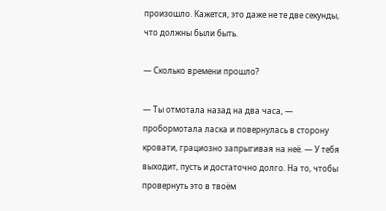произошло. Кажется, это даже не те две секунды, что должны были быть.

— Сколько времени прошло?

— Ты отмотала назад на два часа, — пробормотала ласка и повернулась в сторону кровати, грациозно запрыгивая на неё. — У тебя выходит, пусть и достаточно долго. На то, чтобы провернуть это в твоём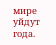мире уйдут года.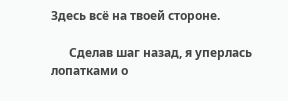Здесь всё на твоей стороне.

      Сделав шаг назад, я уперлась лопатками о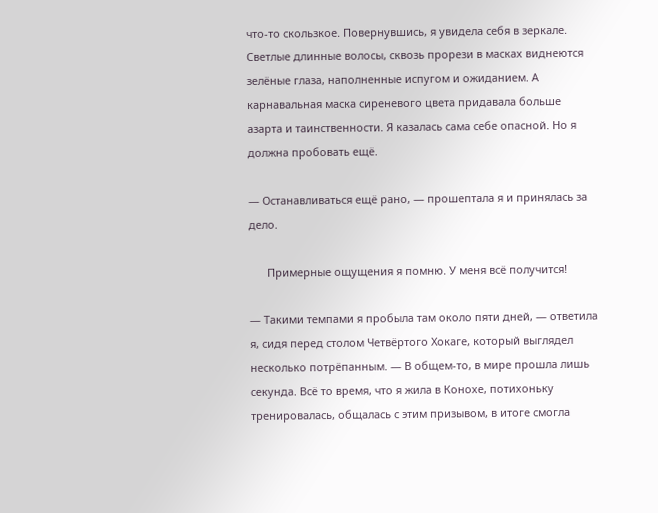что-то скользкое. Повернувшись, я увидела себя в зеркале. Светлые длинные волосы, сквозь прорези в масках виднеются зелёные глаза, наполненные испугом и ожиданием. А карнавальная маска сиреневого цвета придавала больше азарта и таинственности. Я казалась сама себе опасной. Но я должна пробовать ещё.

— Останавливаться ещё рано, — прошептала я и принялась за дело.

      Примерные ощущения я помню. У меня всё получится!

— Такими темпами я пробыла там около пяти дней, — ответила я, сидя перед столом Четвёртого Хокаге, который выглядел несколько потрёпанным. — В общем-то, в мире прошла лишь секунда. Всё то время, что я жила в Конохе, потихоньку тренировалась, общалась с этим призывом, в итоге смогла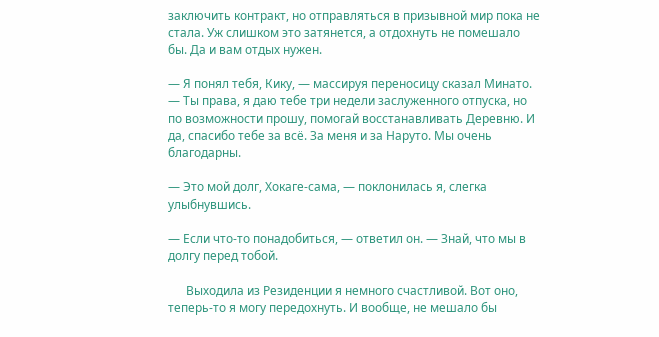заключить контракт, но отправляться в призывной мир пока не стала. Уж слишком это затянется, а отдохнуть не помешало бы. Да и вам отдых нужен.

— Я понял тебя, Кику, — массируя переносицу сказал Минато. — Ты права, я даю тебе три недели заслуженного отпуска, но по возможности прошу, помогай восстанавливать Деревню. И да, спасибо тебе за всё. За меня и за Наруто. Мы очень благодарны.

— Это мой долг, Хокаге-сама, — поклонилась я, слегка улыбнувшись.

— Если что-то понадобиться, — ответил он. — Знай, что мы в долгу перед тобой.

      Выходила из Резиденции я немного счастливой. Вот оно, теперь-то я могу передохнуть. И вообще, не мешало бы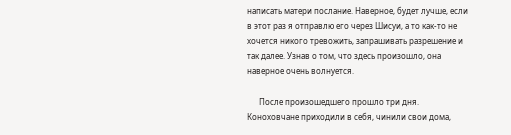написать матери послание. Наверное, будет лучше, если в этот раз я отправлю его через Шисуи, а то как-то не хочется никого тревожить, запрашивать разрешение и так далее. Узнав о том, что здесь произошло, она наверное очень волнуется.

      После произошедшего прошло три дня. Коноховчане приходили в себя, чинили свои дома,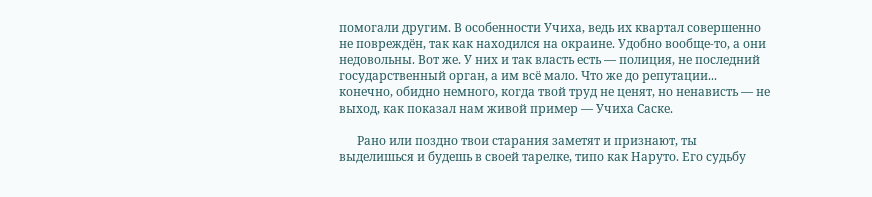помогали другим. В особенности Учиха, ведь их квартал совершенно не повреждён, так как находился на окраине. Удобно вообще-то, а они недовольны. Вот же. У них и так власть есть — полиция, не последний государственный орган, а им всё мало. Что же до репутации... конечно, обидно немного, когда твой труд не ценят, но ненависть — не выход, как показал нам живой пример — Учиха Саске.

      Рано или поздно твои старания заметят и признают, ты выделишься и будешь в своей тарелке, типо как Наруто. Его судьбу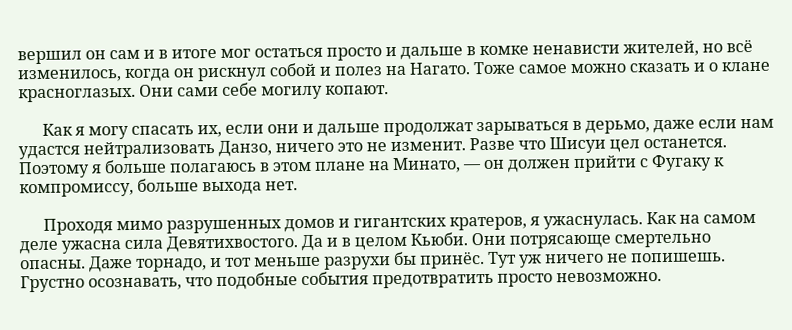вершил он сам и в итоге мог остаться просто и дальше в комке ненависти жителей, но всё изменилось, когда он рискнул собой и полез на Нагато. Тоже самое можно сказать и о клане красноглазых. Они сами себе могилу копают.

      Как я могу спасать их, если они и дальше продолжат зарываться в дерьмо, даже если нам удастся нейтрализовать Данзо, ничего это не изменит. Разве что Шисуи цел останется.
Поэтому я больше полагаюсь в этом плане на Минато, — он должен прийти с Фугаку к компромиссу, больше выхода нет.

      Проходя мимо разрушенных домов и гигантских кратеров, я ужаснулась. Как на самом деле ужасна сила Девятихвостого. Да и в целом Кьюби. Они потрясающе смертельно опасны. Даже торнадо, и тот меньше разрухи бы принёс. Тут уж ничего не попишешь. Грустно осознавать, что подобные события предотвратить просто невозможно.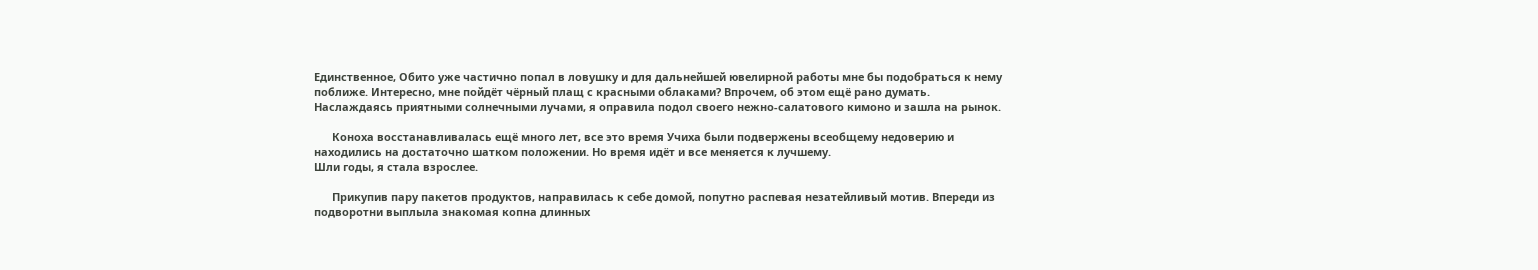Единственное, Обито уже частично попал в ловушку и для дальнейшей ювелирной работы мне бы подобраться к нему поближе. Интересно, мне пойдёт чёрный плащ с красными облаками? Впрочем, об этом ещё рано думать.
Наслаждаясь приятными солнечными лучами, я оправила подол своего нежно-салатового кимоно и зашла на рынок.

      Коноха восстанавливалась ещё много лет, все это время Учиха были подвержены всеобщему недоверию и находились на достаточно шатком положении. Но время идёт и все меняется к лучшему.
Шли годы, я стала взрослее.

      Прикупив пару пакетов продуктов, направилась к себе домой, попутно распевая незатейливый мотив. Впереди из подворотни выплыла знакомая копна длинных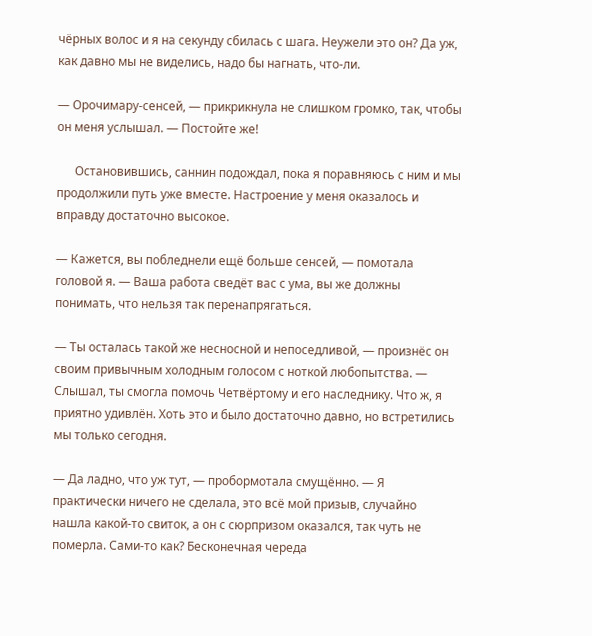чёрных волос и я на секунду сбилась с шага. Неужели это он? Да уж, как давно мы не виделись, надо бы нагнать, что-ли.

— Орочимару-сенсей, — прикрикнула не слишком громко, так, чтобы он меня услышал. — Постойте же!

      Остановившись, саннин подождал, пока я поравняюсь с ним и мы продолжили путь уже вместе. Настроение у меня оказалось и вправду достаточно высокое.

— Кажется, вы побледнели ещё больше сенсей, — помотала головой я. — Ваша работа сведёт вас с ума, вы же должны понимать, что нельзя так перенапрягаться.

— Ты осталась такой же несносной и непоседливой, — произнёс он своим привычным холодным голосом с ноткой любопытства. — Слышал, ты смогла помочь Четвёртому и его наследнику. Что ж, я приятно удивлён. Хоть это и было достаточно давно, но встретились мы только сегодня.

— Да ладно, что уж тут, — пробормотала смущённо. — Я практически ничего не сделала, это всё мой призыв, случайно нашла какой-то свиток, а он с сюрпризом оказался, так чуть не померла. Сами-то как? Бесконечная череда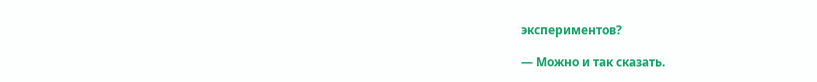экспериментов?

— Можно и так сказать.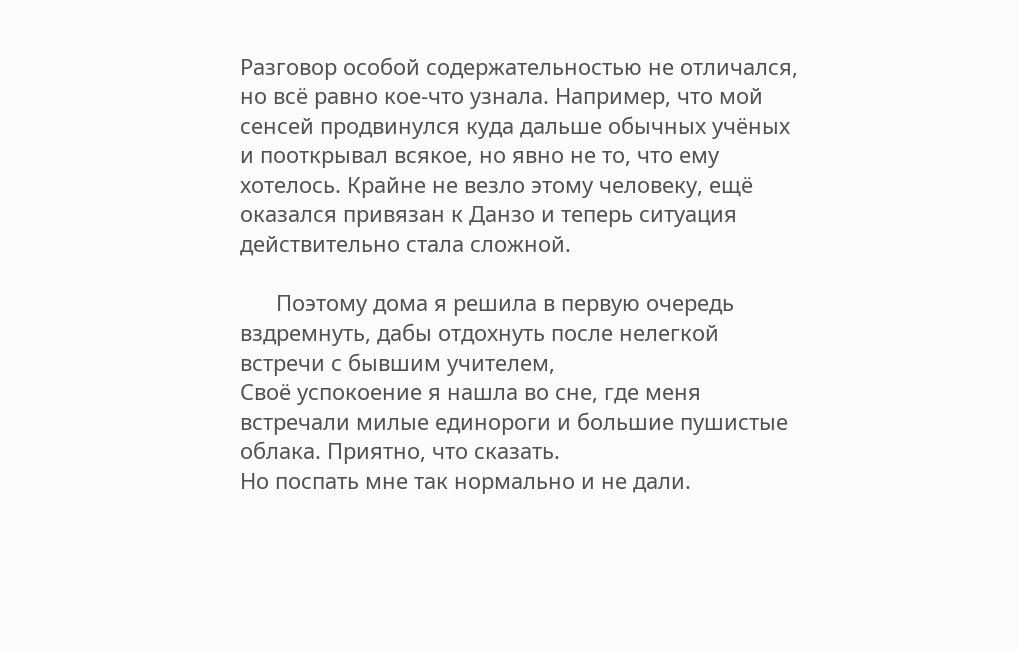Разговор особой содержательностью не отличался, но всё равно кое-что узнала. Например, что мой сенсей продвинулся куда дальше обычных учёных и пооткрывал всякое, но явно не то, что ему хотелось. Крайне не везло этому человеку, ещё оказался привязан к Данзо и теперь ситуация действительно стала сложной.

      Поэтому дома я решила в первую очередь вздремнуть, дабы отдохнуть после нелегкой встречи с бывшим учителем,
Своё успокоение я нашла во сне, где меня встречали милые единороги и большие пушистые облака. Приятно, что сказать.
Но поспать мне так нормально и не дали.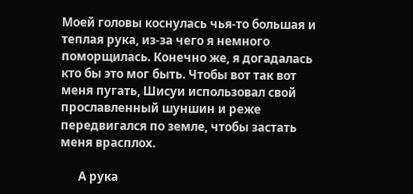Моей головы коснулась чья-то большая и теплая рука, из-за чего я немного поморщилась. Конечно же, я догадалась кто бы это мог быть. Чтобы вот так вот меня пугать, Шисуи использовал свой прославленный шуншин и реже передвигался по земле, чтобы застать меня врасплох.

      А рука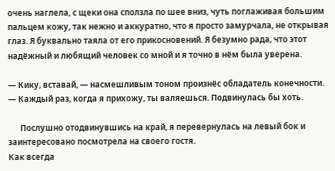очень наглела, с щеки она сползла по шее вниз, чуть поглаживая большим пальцем кожу, так нежно и аккуратно, что я просто замурчала, не открывая глаз. Я буквально таяла от его прикосновений. Я безумно рада, что этот надёжный и любящий человек со мной и я точно в нём была уверена.

— Кику, вставай, — насмешливым тоном произнёс обладатель конечности. — Каждый раз, когда я прихожу, ты валяешься. Подвинулась бы хоть.

      Послушно отодвинувшись на край, я перевернулась на левый бок и заинтересовано посмотрела на своего гостя.
Как всегда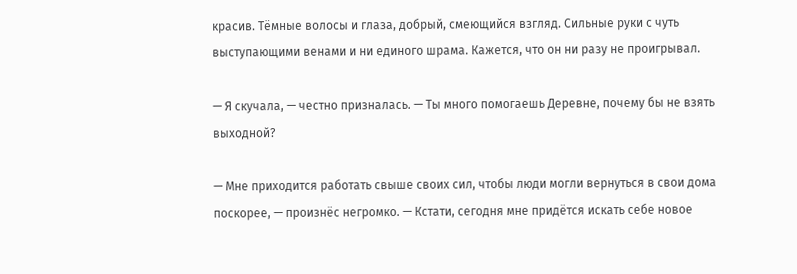красив. Тёмные волосы и глаза, добрый, смеющийся взгляд. Сильные руки с чуть выступающими венами и ни единого шрама. Кажется, что он ни разу не проигрывал.

— Я скучала, — честно призналась. — Ты много помогаешь Деревне, почему бы не взять выходной?

— Мне приходится работать свыше своих сил, чтобы люди могли вернуться в свои дома поскорее, — произнёс негромко. — Кстати, сегодня мне придётся искать себе новое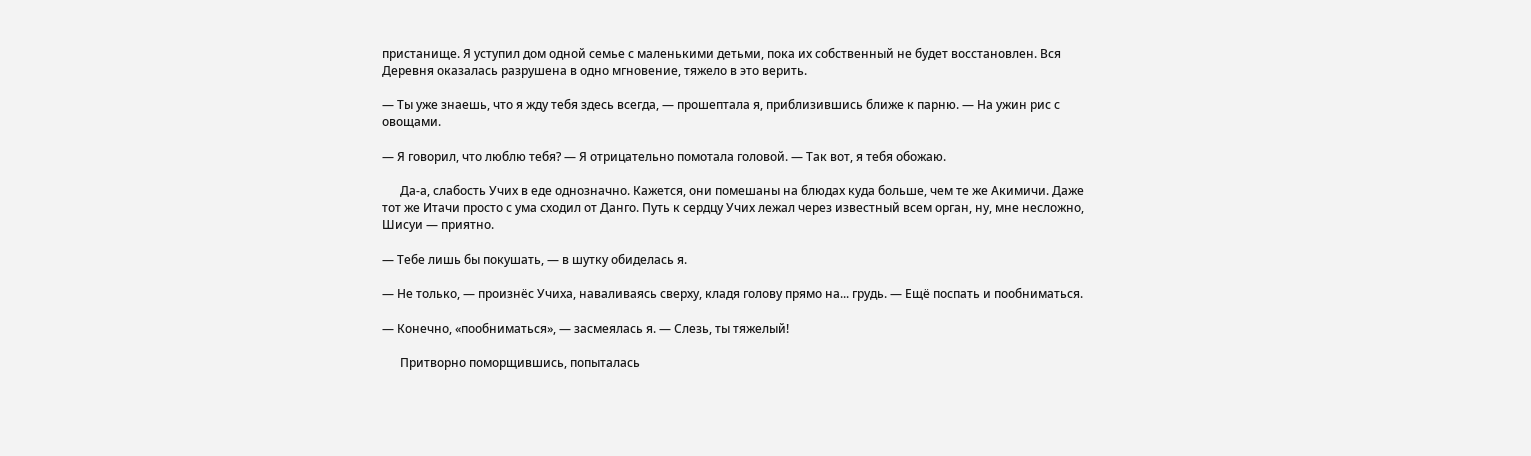пристанище. Я уступил дом одной семье с маленькими детьми, пока их собственный не будет восстановлен. Вся Деревня оказалась разрушена в одно мгновение, тяжело в это верить.

— Ты уже знаешь, что я жду тебя здесь всегда, — прошептала я, приблизившись ближе к парню. — На ужин рис с овощами.

— Я говорил, что люблю тебя? — Я отрицательно помотала головой. — Так вот, я тебя обожаю.

      Да-а, слабость Учих в еде однозначно. Кажется, они помешаны на блюдах куда больше, чем те же Акимичи. Даже тот же Итачи просто с ума сходил от Данго. Путь к сердцу Учих лежал через известный всем орган, ну, мне несложно, Шисуи — приятно.

— Тебе лишь бы покушать, — в шутку обиделась я.

— Не только, — произнёс Учиха, наваливаясь сверху, кладя голову прямо на... грудь. — Ещё поспать и пообниматься.

— Конечно, «пообниматься», — засмеялась я. — Слезь, ты тяжелый!

      Притворно поморщившись, попыталась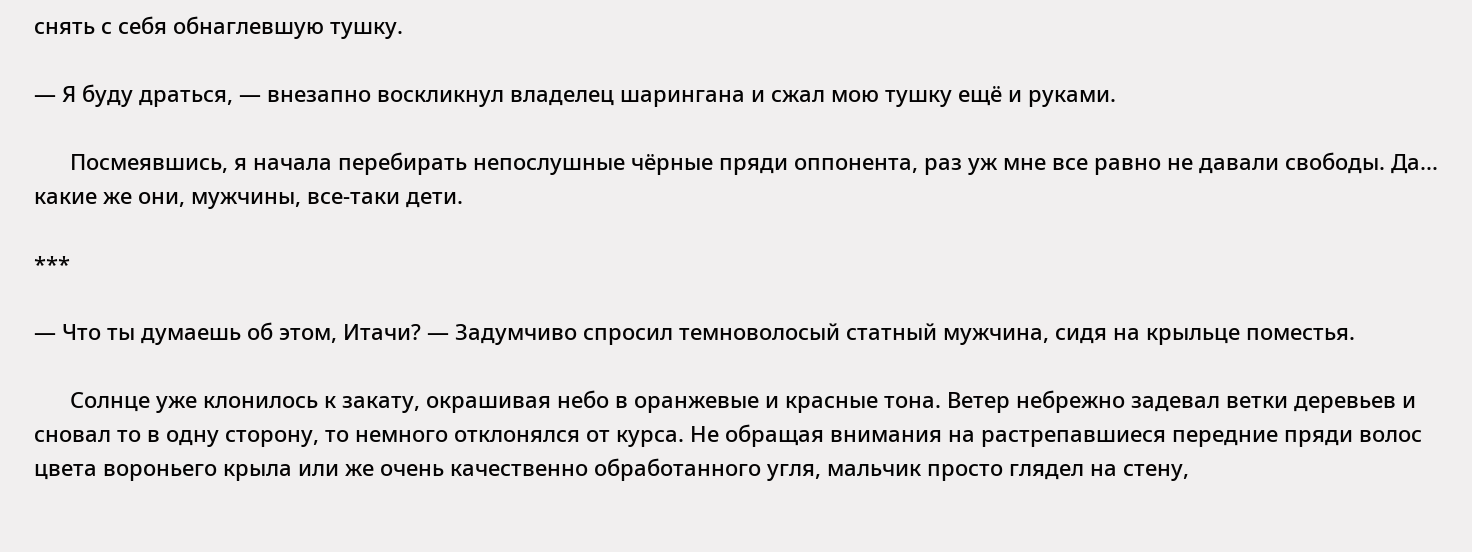снять с себя обнаглевшую тушку.

— Я буду драться, — внезапно воскликнул владелец шарингана и сжал мою тушку ещё и руками.

      Посмеявшись, я начала перебирать непослушные чёрные пряди оппонента, раз уж мне все равно не давали свободы. Да... какие же они, мужчины, все-таки дети.

***

— Что ты думаешь об этом, Итачи? — Задумчиво спросил темноволосый статный мужчина, сидя на крыльце поместья.

      Солнце уже клонилось к закату, окрашивая небо в оранжевые и красные тона. Ветер небрежно задевал ветки деревьев и сновал то в одну сторону, то немного отклонялся от курса. Не обращая внимания на растрепавшиеся передние пряди волос цвета вороньего крыла или же очень качественно обработанного угля, мальчик просто глядел на стену,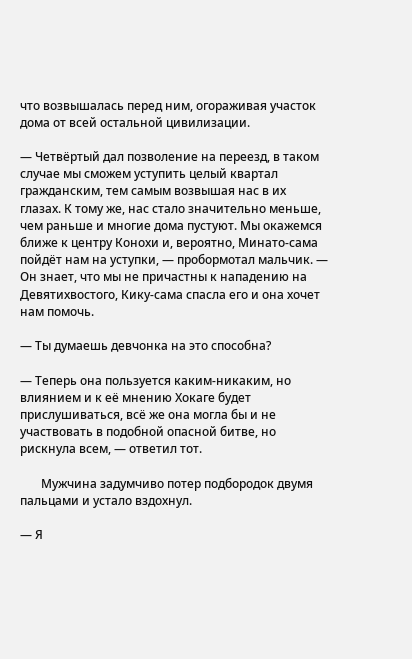что возвышалась перед ним, огораживая участок дома от всей остальной цивилизации.

— Четвёртый дал позволение на переезд, в таком случае мы сможем уступить целый квартал гражданским, тем самым возвышая нас в их глазах. К тому же, нас стало значительно меньше, чем раньше и многие дома пустуют. Мы окажемся ближе к центру Конохи и, вероятно, Минато-сама пойдёт нам на уступки, — пробормотал мальчик. — Он знает, что мы не причастны к нападению на Девятихвостого, Кику-сама спасла его и она хочет нам помочь.

— Ты думаешь девчонка на это способна?

— Теперь она пользуется каким-никаким, но влиянием и к её мнению Хокаге будет прислушиваться, всё же она могла бы и не участвовать в подобной опасной битве, но рискнула всем, — ответил тот.

       Мужчина задумчиво потер подбородок двумя пальцами и устало вздохнул.

— Я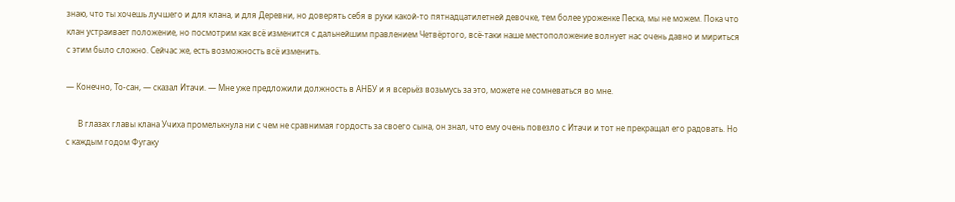знаю, что ты хочешь лучшего и для клана, и для Деревни, но доверять себя в руки какой-то пятнадцатилетней девочке, тем более уроженке Песка, мы не можем. Пока что клан устраивает положение, но посмотрим как всё изменится с дальнейшим правлением Четвёртого, всё-таки наше местоположение волнует нас очень давно и мириться с этим было сложно. Сейчас же, есть возможность всё изменить.

— Конечно, То-сан, — сказал Итачи. — Мне уже предложили должность в АНБУ и я всерьёз возьмусь за это, можете не сомневаться во мне.

      В глазах главы клана Учиха промелькнула ни с чем не сравнимая гордость за своего сына, он знал, что ему очень повезло с Итачи и тот не прекращал его радовать. Но с каждым годом Фугаку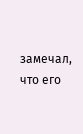замечал, что его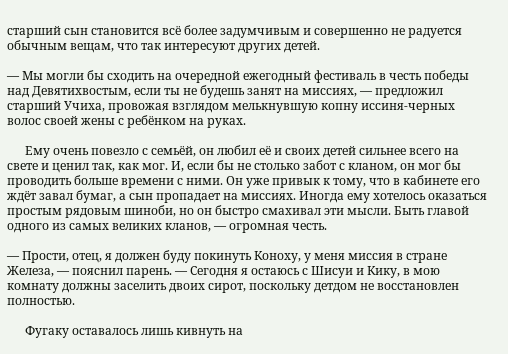старший сын становится всё более задумчивым и совершенно не радуется обычным вещам, что так интересуют других детей.

— Мы могли бы сходить на очередной ежегодный фестиваль в честь победы над Девятихвостым, если ты не будешь занят на миссиях, — предложил старший Учиха, провожая взглядом мелькнувшую копну иссиня-черных волос своей жены с ребёнком на руках.

      Ему очень повезло с семьёй, он любил её и своих детей сильнее всего на свете и ценил так, как мог. И, если бы не столько забот с кланом, он мог бы проводить больше времени с ними. Он уже привык к тому, что в кабинете его ждёт завал бумаг, а сын пропадает на миссиях. Иногда ему хотелось оказаться простым рядовым шиноби, но он быстро смахивал эти мысли. Быть главой одного из самых великих кланов, — огромная честь.

— Прости, отец, я должен буду покинуть Коноху, у меня миссия в стране Железа, — пояснил парень. — Сегодня я остаюсь с Шисуи и Кику, в мою комнату должны заселить двоих сирот, поскольку детдом не восстановлен полностью.

      Фугаку оставалось лишь кивнуть на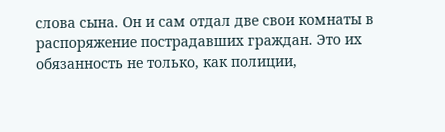слова сына. Он и сам отдал две свои комнаты в распоряжение пострадавших граждан. Это их обязанность не только, как полиции,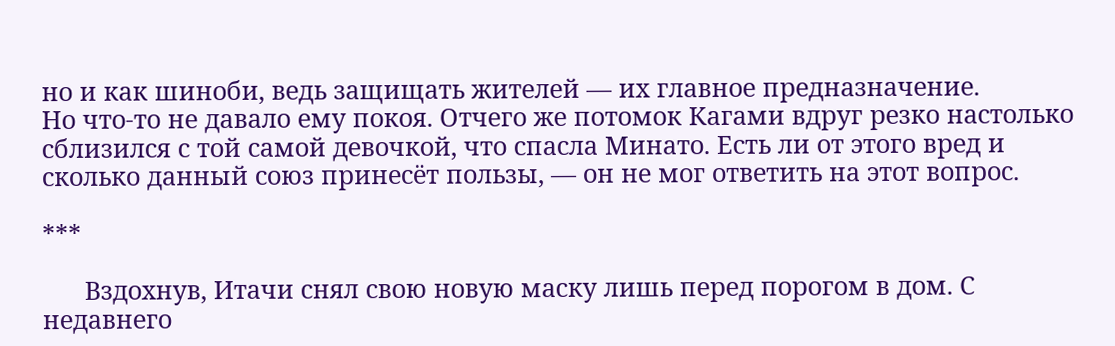но и как шиноби, ведь защищать жителей — их главное предназначение.
Но что-то не давало ему покоя. Отчего же потомок Кагами вдруг резко настолько сблизился с той самой девочкой, что спасла Минато. Есть ли от этого вред и сколько данный союз принесёт пользы, — он не мог ответить на этот вопрос.

***

      Вздохнув, Итачи снял свою новую маску лишь перед порогом в дом. С недавнего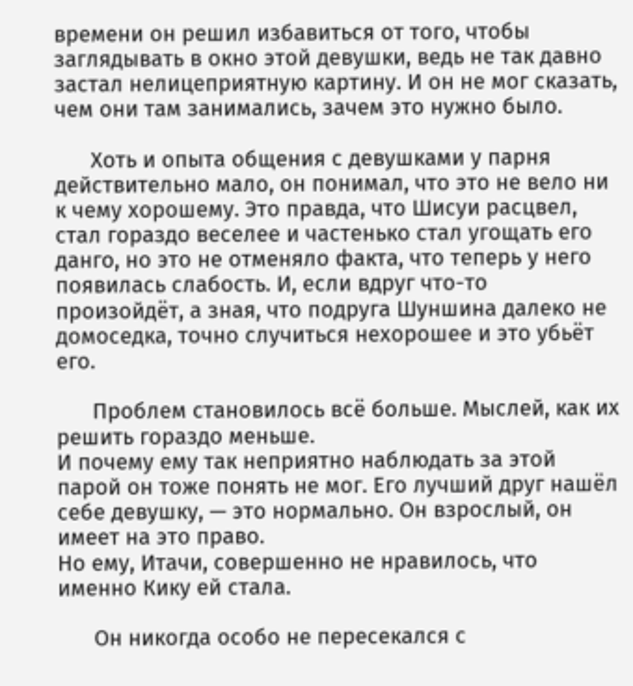времени он решил избавиться от того, чтобы заглядывать в окно этой девушки, ведь не так давно застал нелицеприятную картину. И он не мог сказать, чем они там занимались, зачем это нужно было.

      Хоть и опыта общения с девушками у парня действительно мало, он понимал, что это не вело ни к чему хорошему. Это правда, что Шисуи расцвел, стал гораздо веселее и частенько стал угощать его данго, но это не отменяло факта, что теперь у него появилась слабость. И, если вдруг что-то произойдёт, а зная, что подруга Шуншина далеко не домоседка, точно случиться нехорошее и это убьёт его.

      Проблем становилось всё больше. Мыслей, как их решить гораздо меньше.
И почему ему так неприятно наблюдать за этой парой он тоже понять не мог. Его лучший друг нашёл себе девушку, — это нормально. Он взрослый, он имеет на это право.
Но ему, Итачи, совершенно не нравилось, что именно Кику ей стала.

      Он никогда особо не пересекался с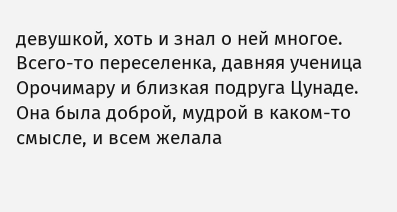девушкой, хоть и знал о ней многое. Всего-то переселенка, давняя ученица Орочимару и близкая подруга Цунаде. Она была доброй, мудрой в каком-то смысле, и всем желала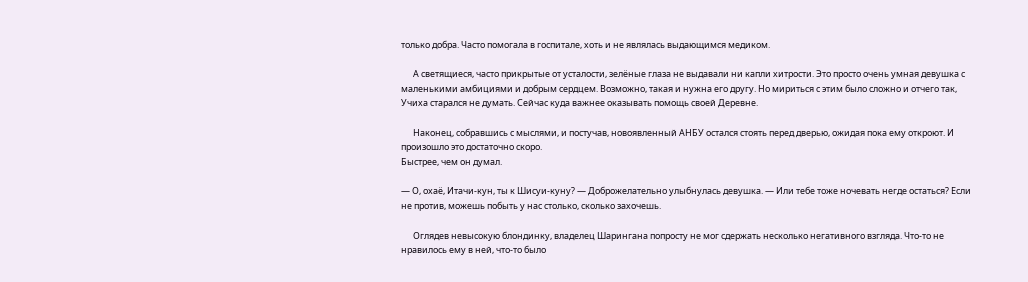только добра. Часто помогала в госпитале, хоть и не являлась выдающимся медиком.

      А светящиеся, часто прикрытые от усталости, зелёные глаза не выдавали ни капли хитрости. Это просто очень умная девушка с маленькими амбициями и добрым сердцем. Возможно, такая и нужна его другу. Но мириться с этим было сложно и отчего так, Учиха старался не думать. Сейчас куда важнее оказывать помощь своей Деревне.

      Наконец, собравшись с мыслями, и постучав, новоявленный АНБУ остался стоять перед дверью, ожидая пока ему откроют. И произошло это достаточно скоро.
Быстрее, чем он думал.

— О, охаё, Итачи-кун, ты к Шисуи-куну? — Доброжелательно улыбнулась девушка. — Или тебе тоже ночевать негде остаться? Если не против, можешь побыть у нас столько, сколько захочешь.

      Оглядев невысокую блондинку, владелец Шарингана попросту не мог сдержать несколько негативного взгляда. Что-то не нравилось ему в ней, что-то было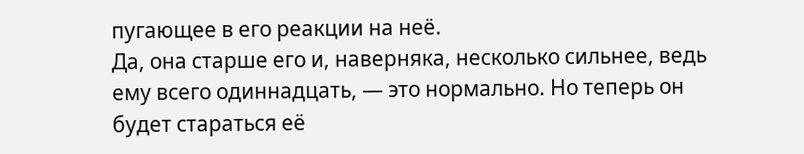пугающее в его реакции на неё.
Да, она старше его и, наверняка, несколько сильнее, ведь ему всего одиннадцать, — это нормально. Но теперь он будет стараться её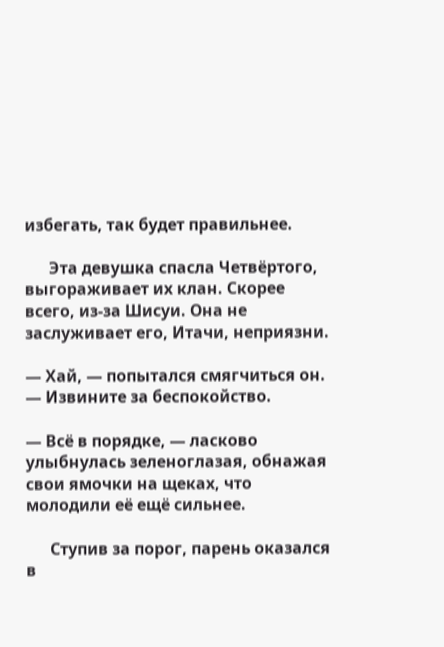избегать, так будет правильнее.

      Эта девушка спасла Четвёртого, выгораживает их клан. Скорее всего, из-за Шисуи. Она не заслуживает его, Итачи, неприязни.

— Хай, — попытался смягчиться он. — Извините за беспокойство.

— Всё в порядке, — ласково улыбнулась зеленоглазая, обнажая свои ямочки на щеках, что молодили её ещё сильнее.

      Ступив за порог, парень оказался в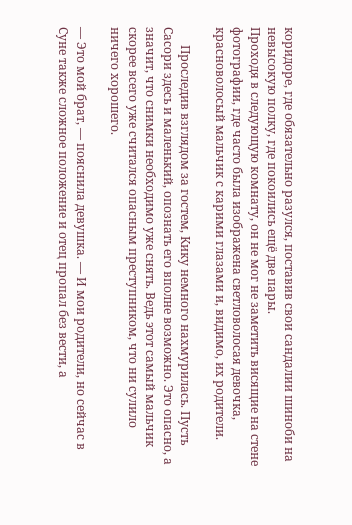коридоре, где обязательно разулся, поставив свои сандалии шиноби на невысокую полку, где покоились ещё две пары.
Проходя в следующую комнату, он не мог не заметить висящие на стене фотографии, где часто была изображена светловолосая девочка, красноволосый мальчик с карими глазами и, видимо, их родители.

      Проследив взглядом за гостем, Кику немного нахмурилась. Пусть Сасори здесь и маленький, опознать его вполне возможно. Это опасно, а значит, что снимки необходимо уже снять. Ведь этот самый мальчик скорее всего уже считался опасным преступником, что ни сулило ничего хорошего.

— Это мой брат, — пояснила девушка. — И мои родители, но сейчас в Суне также сложное положение и отец пропал без вести, а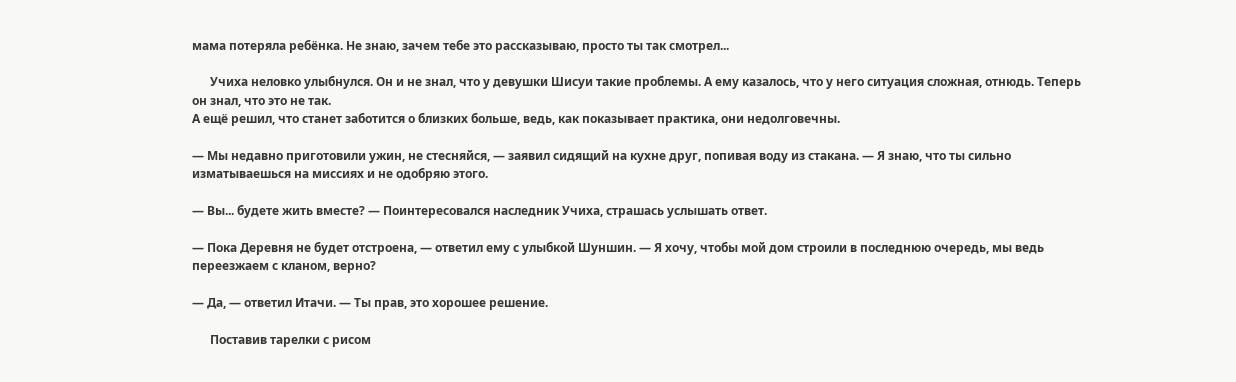мама потеряла ребёнка. Не знаю, зачем тебе это рассказываю, просто ты так смотрел...

      Учиха неловко улыбнулся. Он и не знал, что у девушки Шисуи такие проблемы. А ему казалось, что у него ситуация сложная, отнюдь. Теперь он знал, что это не так.
А ещё решил, что станет заботится о близких больше, ведь, как показывает практика, они недолговечны.

— Мы недавно приготовили ужин, не стесняйся, — заявил сидящий на кухне друг, попивая воду из стакана. — Я знаю, что ты сильно изматываешься на миссиях и не одобряю этого.

— Вы... будете жить вместе? — Поинтересовался наследник Учиха, страшась услышать ответ.

— Пока Деревня не будет отстроена, — ответил ему с улыбкой Шуншин. — Я хочу, чтобы мой дом строили в последнюю очередь, мы ведь переезжаем с кланом, верно?

— Да, — ответил Итачи. — Ты прав, это хорошее решение.

      Поставив тарелки с рисом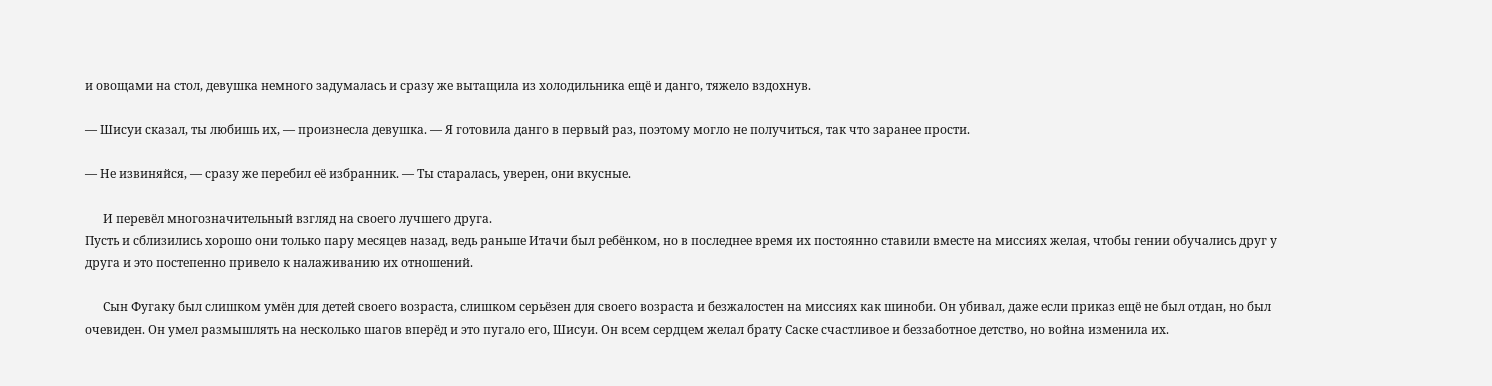и овощами на стол, девушка немного задумалась и сразу же вытащила из холодильника ещё и данго, тяжело вздохнув.

— Шисуи сказал, ты любишь их, — произнесла девушка. — Я готовила данго в первый раз, поэтому могло не получиться, так что заранее прости.

— Не извиняйся, — сразу же перебил её избранник. — Ты старалась, уверен, они вкусные.

      И перевёл многозначительный взгляд на своего лучшего друга.
Пусть и сблизились хорошо они только пару месяцев назад, ведь раньше Итачи был ребёнком, но в последнее время их постоянно ставили вместе на миссиях желая, чтобы гении обучались друг у друга и это постепенно привело к налаживанию их отношений.

      Сын Фугаку был слишком умён для детей своего возраста, слишком серьёзен для своего возраста и безжалостен на миссиях как шиноби. Он убивал, даже если приказ ещё не был отдан, но был очевиден. Он умел размышлять на несколько шагов вперёд и это пугало его, Шисуи. Он всем сердцем желал брату Саске счастливое и беззаботное детство, но война изменила их.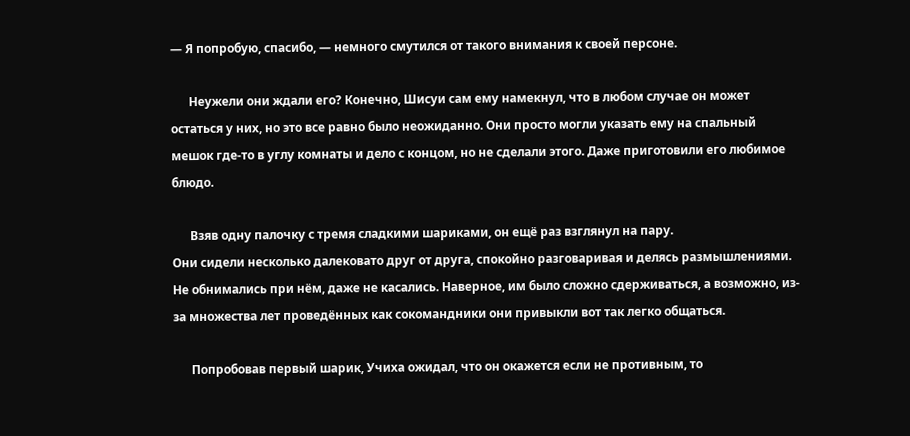— Я попробую, спасибо, — немного смутился от такого внимания к своей персоне.

      Неужели они ждали его? Конечно, Шисуи сам ему намекнул, что в любом случае он может остаться у них, но это все равно было неожиданно. Они просто могли указать ему на спальный мешок где-то в углу комнаты и дело с концом, но не сделали этого. Даже приготовили его любимое блюдо.

      Взяв одну палочку с тремя сладкими шариками, он ещё раз взглянул на пару.
Они сидели несколько далековато друг от друга, спокойно разговаривая и делясь размышлениями. Не обнимались при нём, даже не касались. Наверное, им было сложно сдерживаться, а возможно, из-за множества лет проведённых как сокомандники они привыкли вот так легко общаться.

      Попробовав первый шарик, Учиха ожидал, что он окажется если не противным, то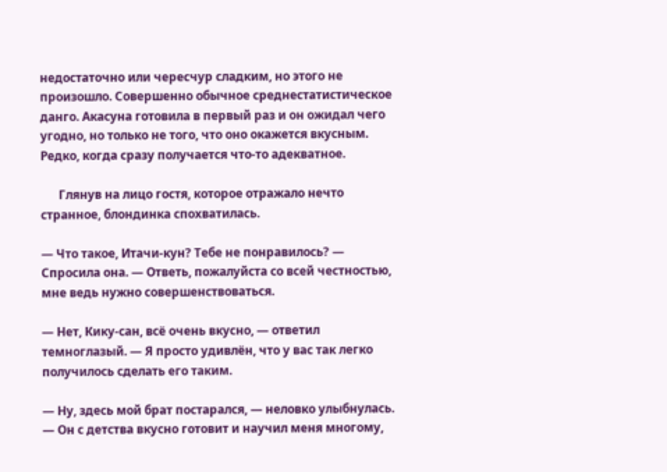недостаточно или чересчур сладким, но этого не произошло. Совершенно обычное среднестатистическое данго. Акасуна готовила в первый раз и он ожидал чего угодно, но только не того, что оно окажется вкусным. Редко, когда сразу получается что-то адекватное.

      Глянув на лицо гостя, которое отражало нечто странное, блондинка спохватилась.

— Что такое, Итачи-кун? Тебе не понравилось? — Спросила она. — Ответь, пожалуйста со всей честностью, мне ведь нужно совершенствоваться.

— Нет, Кику-сан, всё очень вкусно, — ответил темноглазый. — Я просто удивлён, что у вас так легко получилось сделать его таким.

— Ну, здесь мой брат постарался, — неловко улыбнулась. — Он с детства вкусно готовит и научил меня многому,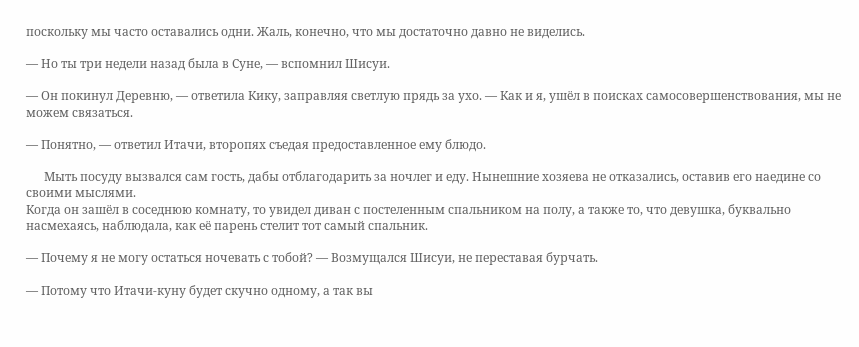поскольку мы часто оставались одни. Жаль, конечно, что мы достаточно давно не виделись.

— Но ты три недели назад была в Суне, — вспомнил Шисуи.

— Он покинул Деревню, — ответила Кику, заправляя светлую прядь за ухо. — Как и я, ушёл в поисках самосовершенствования, мы не можем связаться.

— Понятно, — ответил Итачи, второпях съедая предоставленное ему блюдо.

      Мыть посуду вызвался сам гость, дабы отблагодарить за ночлег и еду. Нынешние хозяева не отказались, оставив его наедине со своими мыслями.
Когда он зашёл в соседнюю комнату, то увидел диван с постеленным спальником на полу, а также то, что девушка, буквально насмехаясь, наблюдала, как её парень стелит тот самый спальник.

— Почему я не могу остаться ночевать с тобой? — Возмущался Шисуи, не переставая бурчать.

— Потому что Итачи-куну будет скучно одному, а так вы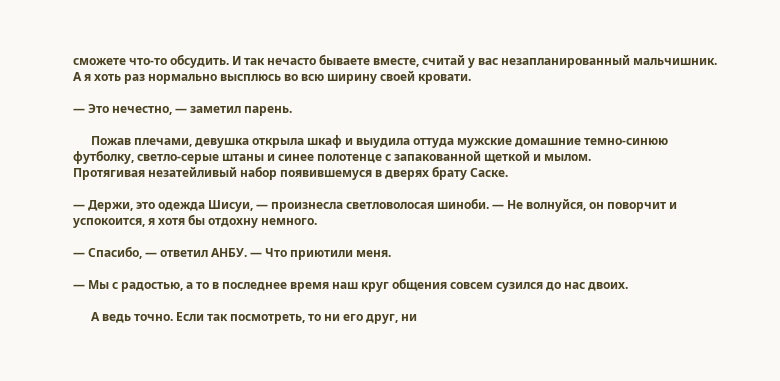сможете что-то обсудить. И так нечасто бываете вместе, считай у вас незапланированный мальчишник. А я хоть раз нормально высплюсь во всю ширину своей кровати.

— Это нечестно, — заметил парень.

      Пожав плечами, девушка открыла шкаф и выудила оттуда мужские домашние темно-синюю футболку, светло-серые штаны и синее полотенце с запакованной щеткой и мылом.
Протягивая незатейливый набор появившемуся в дверях брату Саске.

— Держи, это одежда Шисуи, — произнесла светловолосая шиноби. — Не волнуйся, он поворчит и успокоится, я хотя бы отдохну немного.

— Спасибо, — ответил АНБУ. — Что приютили меня.

— Мы с радостью, а то в последнее время наш круг общения совсем сузился до нас двоих.

      А ведь точно. Если так посмотреть, то ни его друг, ни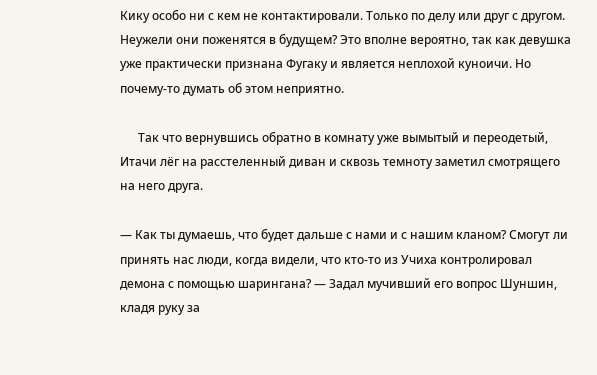Кику особо ни с кем не контактировали. Только по делу или друг с другом.
Неужели они поженятся в будущем? Это вполне вероятно, так как девушка уже практически признана Фугаку и является неплохой куноичи. Но почему-то думать об этом неприятно.

      Так что вернувшись обратно в комнату уже вымытый и переодетый, Итачи лёг на расстеленный диван и сквозь темноту заметил смотрящего на него друга.

— Как ты думаешь, что будет дальше с нами и с нашим кланом? Смогут ли принять нас люди, когда видели, что кто-то из Учиха контролировал демона с помощью шарингана? — Задал мучивший его вопрос Шуншин, кладя руку за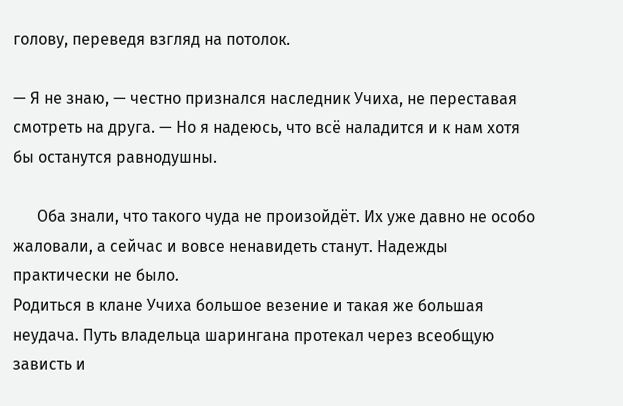голову, переведя взгляд на потолок.

— Я не знаю, — честно признался наследник Учиха, не переставая смотреть на друга. — Но я надеюсь, что всё наладится и к нам хотя бы останутся равнодушны.

      Оба знали, что такого чуда не произойдёт. Их уже давно не особо жаловали, а сейчас и вовсе ненавидеть станут. Надежды практически не было.
Родиться в клане Учиха большое везение и такая же большая неудача. Путь владельца шарингана протекал через всеобщую зависть и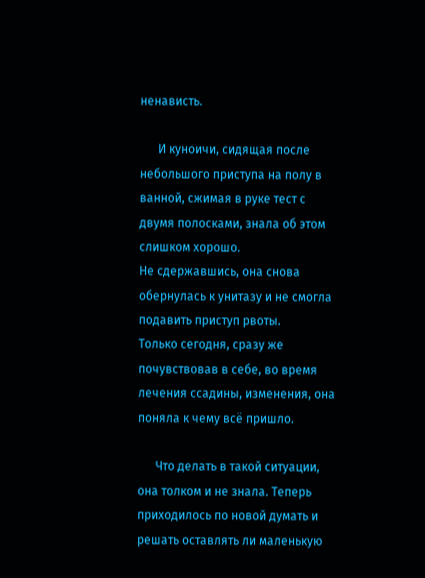ненависть.

      И куноичи, сидящая после небольшого приступа на полу в ванной, сжимая в руке тест с двумя полосками, знала об этом слишком хорошо.
Не сдержавшись, она снова обернулась к унитазу и не смогла подавить приступ рвоты.
Только сегодня, сразу же почувствовав в себе, во время лечения ссадины, изменения, она поняла к чему всё пришло.

      Что делать в такой ситуации, она толком и не знала. Теперь приходилось по новой думать и решать оставлять ли маленькую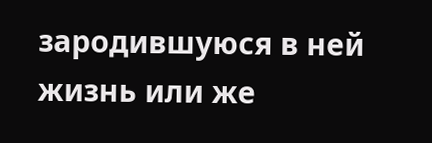зародившуюся в ней жизнь или же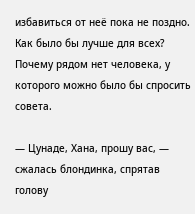избавиться от неё пока не поздно.
Как было бы лучше для всех? Почему рядом нет человека, у которого можно было бы спросить совета.

— Цунаде, Хана, прошу вас, — сжалась блондинка, спрятав голову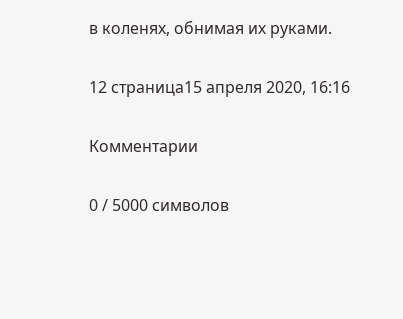в коленях, обнимая их руками.

12 страница15 апреля 2020, 16:16

Комментарии

0 / 5000 символов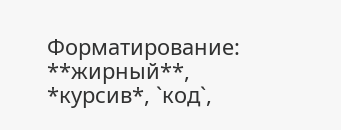Форматирование: **жирный**, *курсив*, `код`,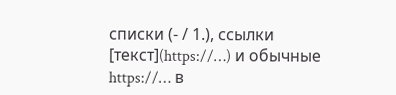списки (- / 1.), ссылки [текст](https://…) и обычные https://… в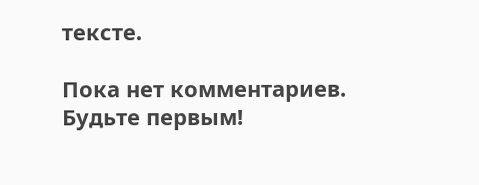тексте.

Пока нет комментариев. Будьте первым!